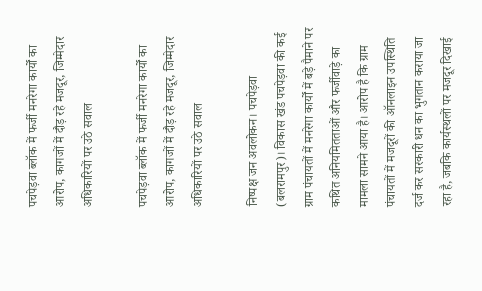पचपेड़वा ब्लॉक में फर्जी मनरेगा कार्यों का आरोप, कागजों में दौड़ रहे मजदूर, जिम्मेदार अधिकारियों पर उठे सवाल

पचपेड़वा ब्लॉक में फर्जी मनरेगा कार्यों का आरोप, कागजों में दौड़ रहे मजदूर, जिम्मेदार अधिकारियों पर उठे सवाल

निष्पक्ष जन अवलोकन। पचपेड़वा (बलरामपुर)। विकास खंड पचपेड़वा की कई ग्राम पंचायतों में मनरेगा कार्यों में बड़े पैमाने पर कथित अनियमितताओं और फर्जीवाड़े का मामला सामने आया है। आरोप है कि ग्राम पंचायतों में मजदूरों की ऑनलाइन उपस्थिति दर्ज कर सरकारी धन का भुगतान कराया जा रहा है, जबकि कार्यस्थलों पर मजदूर दिखाई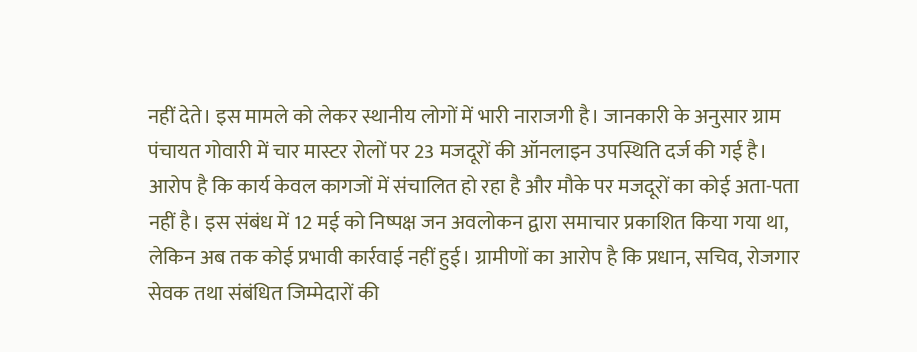नहीं देते। इस मामले को लेकर स्थानीय लोगों में भारी नाराजगी है। जानकारी के अनुसार ग्राम पंचायत गोवारी में चार मास्टर रोलों पर 23 मजदूरों की ऑनलाइन उपस्थिति दर्ज की गई है। आरोप है कि कार्य केवल कागजों में संचालित हो रहा है और मौके पर मजदूरों का कोई अता-पता नहीं है। इस संबंध में 12 मई को निष्पक्ष जन अवलोकन द्वारा समाचार प्रकाशित किया गया था, लेकिन अब तक कोई प्रभावी कार्रवाई नहीं हुई। ग्रामीणों का आरोप है कि प्रधान, सचिव, रोजगार सेवक तथा संबंधित जिम्मेदारों की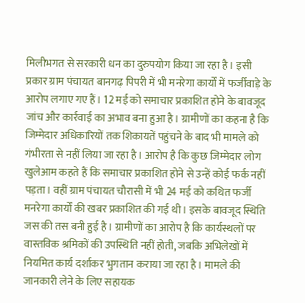मिलीभगत से सरकारी धन का दुरुपयोग किया जा रहा है। इसी प्रकार ग्राम पंचायत बानगढ़ पिपरी में भी मनरेगा कार्यों में फर्जीवाड़े के आरोप लगाए गए हैं। 12 मई को समाचार प्रकाशित होने के बावजूद जांच और कार्रवाई का अभाव बना हुआ है। ग्रामीणों का कहना है कि जिम्मेदार अधिकारियों तक शिकायतें पहुंचने के बाद भी मामले को गंभीरता से नहीं लिया जा रहा है। आरोप है कि कुछ जिम्मेदार लोग खुलेआम कहते हैं कि समाचार प्रकाशित होने से उन्हें कोई फर्क नहीं पड़ता। वहीं ग्राम पंचायत चौरासी में भी 24 मई को कथित फर्जी मनरेगा कार्यों की खबर प्रकाशित की गई थी। इसके बावजूद स्थिति जस की तस बनी हुई है। ग्रामीणों का आरोप है कि कार्यस्थलों पर वास्तविक श्रमिकों की उपस्थिति नहीं होती, जबकि अभिलेखों में नियमित कार्य दर्शाकर भुगतान कराया जा रहा है। मामले की जानकारी लेने के लिए सहायक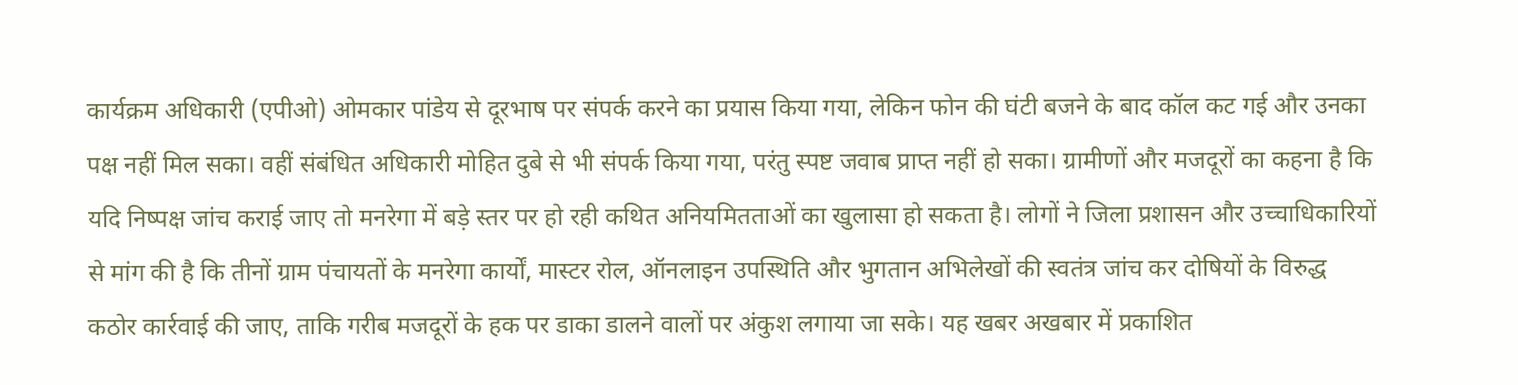कार्यक्रम अधिकारी (एपीओ) ओमकार पांडेय से दूरभाष पर संपर्क करने का प्रयास किया गया, लेकिन फोन की घंटी बजने के बाद कॉल कट गई और उनका पक्ष नहीं मिल सका। वहीं संबंधित अधिकारी मोहित दुबे से भी संपर्क किया गया, परंतु स्पष्ट जवाब प्राप्त नहीं हो सका। ग्रामीणों और मजदूरों का कहना है कि यदि निष्पक्ष जांच कराई जाए तो मनरेगा में बड़े स्तर पर हो रही कथित अनियमितताओं का खुलासा हो सकता है। लोगों ने जिला प्रशासन और उच्चाधिकारियों से मांग की है कि तीनों ग्राम पंचायतों के मनरेगा कार्यों, मास्टर रोल, ऑनलाइन उपस्थिति और भुगतान अभिलेखों की स्वतंत्र जांच कर दोषियों के विरुद्ध कठोर कार्रवाई की जाए, ताकि गरीब मजदूरों के हक पर डाका डालने वालों पर अंकुश लगाया जा सके। यह खबर अखबार में प्रकाशित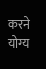करने योग्य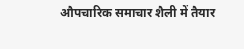औपचारिक समाचार शैली में तैयार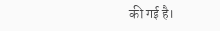की गई है।